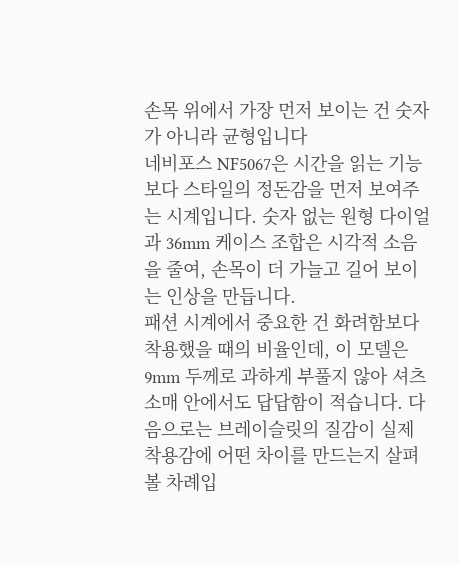손목 위에서 가장 먼저 보이는 건 숫자가 아니라 균형입니다
네비포스 NF5067은 시간을 읽는 기능보다 스타일의 정돈감을 먼저 보여주는 시계입니다. 숫자 없는 원형 다이얼과 36mm 케이스 조합은 시각적 소음을 줄여, 손목이 더 가늘고 길어 보이는 인상을 만듭니다.
패션 시계에서 중요한 건 화려함보다 착용했을 때의 비율인데, 이 모델은 9mm 두께로 과하게 부풀지 않아 셔츠 소매 안에서도 답답함이 적습니다. 다음으로는 브레이슬릿의 질감이 실제 착용감에 어떤 차이를 만드는지 살펴볼 차례입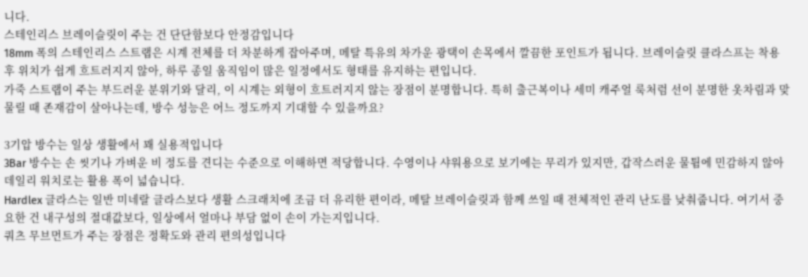니다.
스테인리스 브레이슬릿이 주는 건 단단함보다 안정감입니다
18mm 폭의 스테인리스 스트랩은 시계 전체를 더 차분하게 잡아주며, 메탈 특유의 차가운 광택이 손목에서 깔끔한 포인트가 됩니다. 브레이슬릿 클라스프는 착용 후 위치가 쉽게 흐트러지지 않아, 하루 종일 움직임이 많은 일정에서도 형태를 유지하는 편입니다.
가죽 스트랩이 주는 부드러운 분위기와 달리, 이 시계는 외형이 흐트러지지 않는 장점이 분명합니다. 특히 출근복이나 세미 캐주얼 룩처럼 선이 분명한 옷차림과 맞물릴 때 존재감이 살아나는데, 방수 성능은 어느 정도까지 기대할 수 있을까요?

3기압 방수는 일상 생활에서 꽤 실용적입니다
3Bar 방수는 손 씻기나 가벼운 비 정도를 견디는 수준으로 이해하면 적당합니다. 수영이나 샤워용으로 보기에는 무리가 있지만, 갑작스러운 물튐에 민감하지 않아 데일리 워치로는 활용 폭이 넓습니다.
Hardlex 글라스는 일반 미네랄 글라스보다 생활 스크래치에 조금 더 유리한 편이라, 메탈 브레이슬릿과 함께 쓰일 때 전체적인 관리 난도를 낮춰줍니다. 여기서 중요한 건 내구성의 절대값보다, 일상에서 얼마나 부담 없이 손이 가는지입니다.
쿼츠 무브먼트가 주는 장점은 정확도와 관리 편의성입니다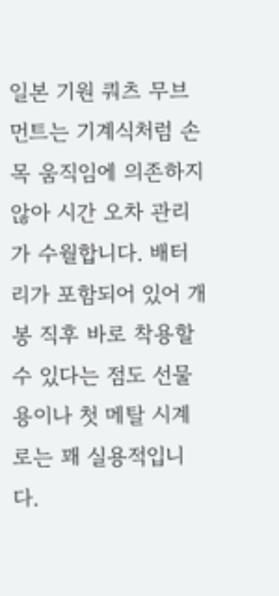일본 기원 쿼츠 무브먼트는 기계식처럼 손목 움직임에 의존하지 않아 시간 오차 관리가 수월합니다. 배터리가 포함되어 있어 개봉 직후 바로 착용할 수 있다는 점도 선물용이나 첫 메탈 시계로는 꽤 실용적입니다.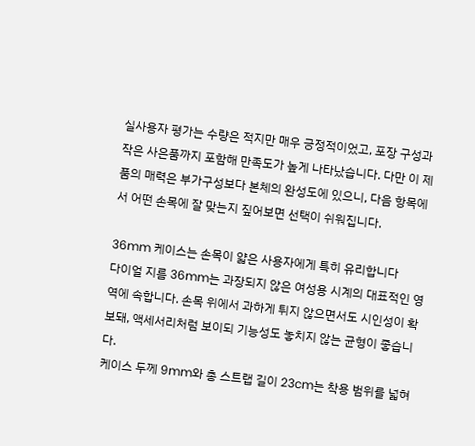실사용자 평가는 수량은 적지만 매우 긍정적이었고, 포장 구성과 작은 사은품까지 포함해 만족도가 높게 나타났습니다. 다만 이 제품의 매력은 부가구성보다 본체의 완성도에 있으니, 다음 항목에서 어떤 손목에 잘 맞는지 짚어보면 선택이 쉬워집니다.

36mm 케이스는 손목이 얇은 사용자에게 특히 유리합니다
다이얼 지름 36mm는 과장되지 않은 여성용 시계의 대표적인 영역에 속합니다. 손목 위에서 과하게 튀지 않으면서도 시인성이 확보돼, 액세서리처럼 보이되 기능성도 놓치지 않는 균형이 좋습니다.
케이스 두께 9mm와 총 스트랩 길이 23cm는 착용 범위를 넓혀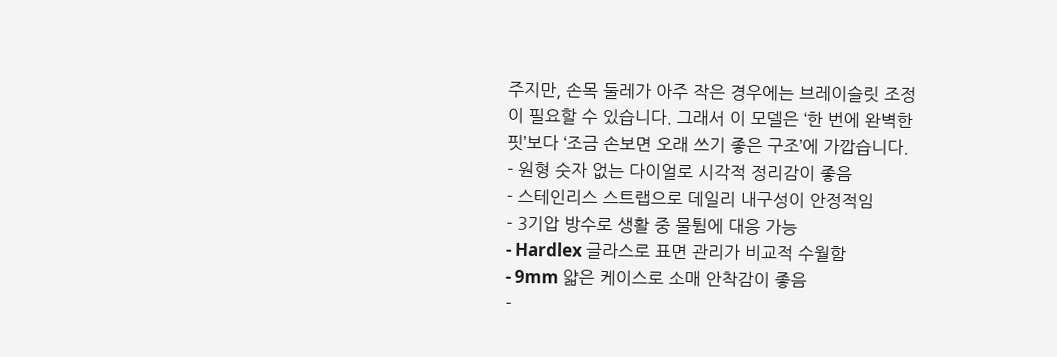주지만, 손목 둘레가 아주 작은 경우에는 브레이슬릿 조정이 필요할 수 있습니다. 그래서 이 모델은 ‘한 번에 완벽한 핏’보다 ‘조금 손보면 오래 쓰기 좋은 구조’에 가깝습니다.
- 원형 숫자 없는 다이얼로 시각적 정리감이 좋음
- 스테인리스 스트랩으로 데일리 내구성이 안정적임
- 3기압 방수로 생활 중 물튐에 대응 가능
- Hardlex 글라스로 표면 관리가 비교적 수월함
- 9mm 얇은 케이스로 소매 안착감이 좋음
-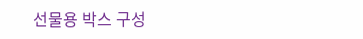선물용 박스 구성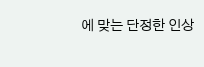에 맞는 단정한 인상